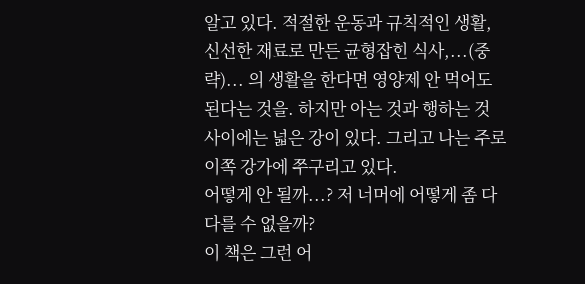알고 있다. 적절한 운동과 규칙적인 생활, 신선한 재료로 만든 균형잡힌 식사,...(중략)... 의 생활을 한다면 영양제 안 먹어도 된다는 것을. 하지만 아는 것과 행하는 것 사이에는 넓은 강이 있다. 그리고 나는 주로 이쪽 강가에 쭈구리고 있다.
어떻게 안 될까...? 저 너머에 어떻게 좀 다다를 수 없을까?
이 책은 그런 어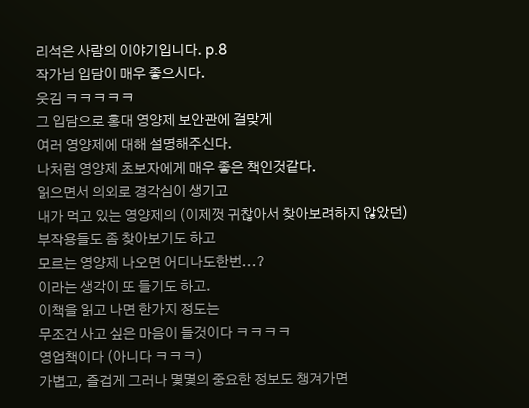리석은 사람의 이야기입니다. p.8
작가님 입담이 매우 좋으시다.
웃김 ㅋㅋㅋㅋㅋ
그 입담으로 홍대 영양제 보안관에 걸맞게
여러 영양제에 대해 설명해주신다.
나처럼 영양제 초보자에게 매우 좋은 책인것같다.
읽으면서 의외로 경각심이 생기고
내가 먹고 있는 영양제의 (이제껏 귀찮아서 찾아보려하지 않았던)
부작용들도 좀 찾아보기도 하고
모르는 영양제 나오면 어디나도한번...?
이라는 생각이 또 들기도 하고.
이책을 읽고 나면 한가지 정도는
무조건 사고 싶은 마음이 들것이다 ㅋㅋㅋㅋ
영업책이다 (아니다 ㅋㅋㅋ)
가볍고, 즐겁게 그러나 몇몇의 중요한 정보도 챙겨가면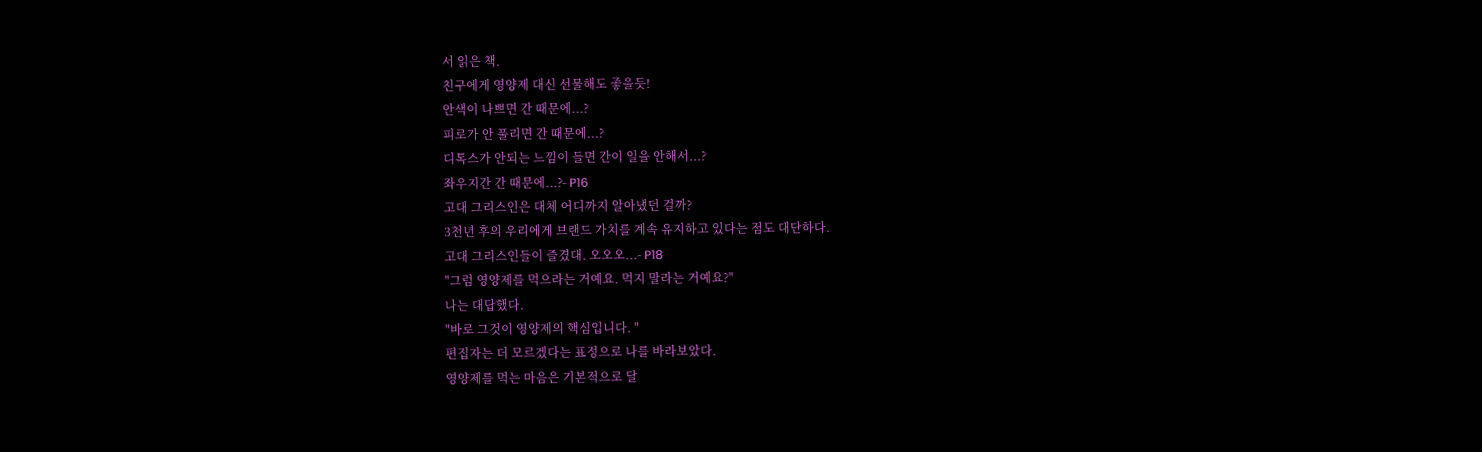서 읽은 책.
친구에게 영양제 대신 선물해도 좋을듯!
안색이 나쁘면 간 때문에...?
피로가 안 풀리면 간 때문에...?
디톡스가 안되는 느낌이 들면 간이 일을 안해서...?
좌우지간 간 때문에...?- P16
고대 그리스인은 대체 어디까지 알아냈던 걸까?
3천년 후의 우리에게 브랜드 가치를 계속 유지하고 있다는 점도 대단하다.
고대 그리스인들이 즐겼대. 오오오...- P18
"그럼 영양제를 먹으라는 거예요. 먹지 말라는 거예요?"
나는 대답했다.
"바로 그것이 영양제의 핵심입니다. "
편집자는 더 모르겠다는 표정으로 나를 바라보았다.
영양제를 먹는 마음은 기본적으로 달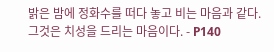밝은 밤에 정화수를 떠다 놓고 비는 마음과 같다.
그것은 치성을 드리는 마음이다. - P140